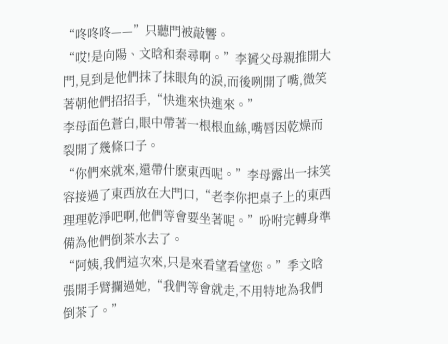“咚咚咚——”只聽門被敲響。
“哎!是向陽、文晗和秦尋啊。”李贇父母親推開大門,見到是他們抹了抹眼角的淚,而後咧開了嘴,微笑著朝他們招招手,“快進來快進來。”
李母面色蒼白,眼中帶著一根根血絲,嘴唇因乾燥而裂開了幾條口子。
“你們來就來,還帶什麽東西呢。”李母露出一抹笑容接過了東西放在大門口,“老李你把桌子上的東西理理乾淨吧啊,他們等會要坐著呢。”吩咐完轉身準備為他們倒茶水去了。
“阿姨,我們這次來,只是來看望看望您。”季文晗張開手臂攔過她,“我們等會就走,不用特地為我們倒茶了。”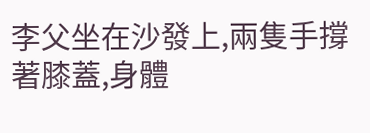李父坐在沙發上,兩隻手撐著膝蓋,身體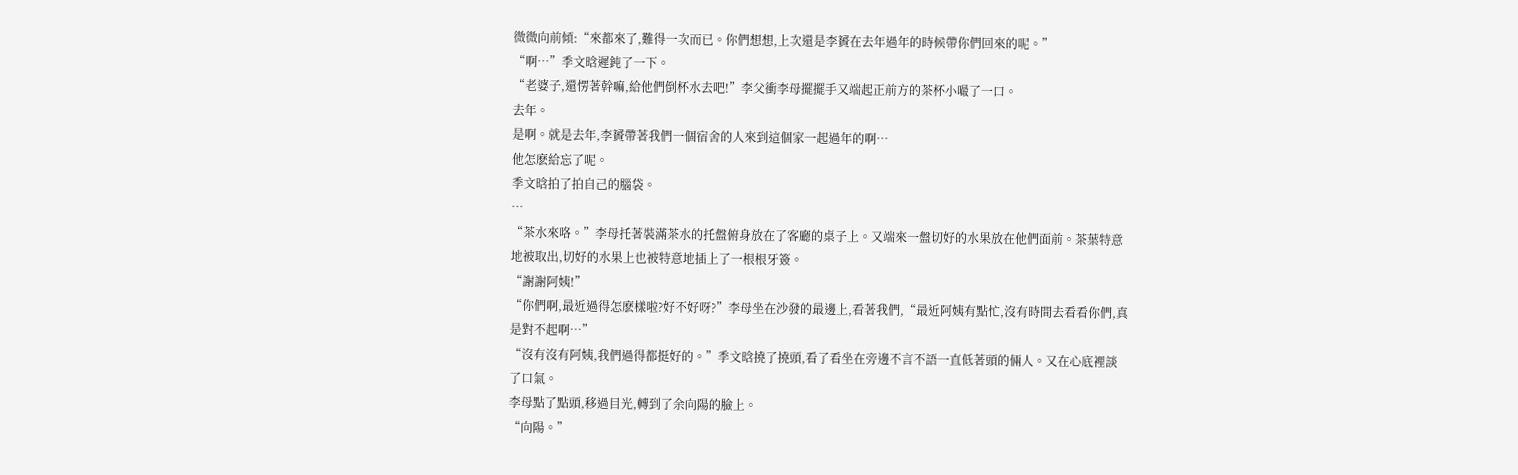微微向前傾:“來都來了,難得一次而已。你們想想,上次還是李贇在去年過年的時候帶你們回來的呢。”
“啊…”季文晗遲鈍了一下。
“老婆子,還愣著幹嘛,給他們倒杯水去吧!”李父衝李母擺擺手又端起正前方的茶杯小嘬了一口。
去年。
是啊。就是去年,李贇帶著我們一個宿舍的人來到這個家一起過年的啊…
他怎麽給忘了呢。
季文晗拍了拍自己的腦袋。
…
“茶水來咯。”李母托著裝滿茶水的托盤俯身放在了客廳的桌子上。又端來一盤切好的水果放在他們面前。茶葉特意地被取出,切好的水果上也被特意地插上了一根根牙簽。
“謝謝阿姨!”
“你們啊,最近過得怎麽樣啦?好不好呀?”李母坐在沙發的最邊上,看著我們,“最近阿姨有點忙,沒有時間去看看你們,真是對不起啊…”
“沒有沒有阿姨,我們過得都挺好的。”季文晗撓了撓頭,看了看坐在旁邊不言不語一直低著頭的倆人。又在心底裡談了口氣。
李母點了點頭,移過目光,轉到了余向陽的臉上。
“向陽。”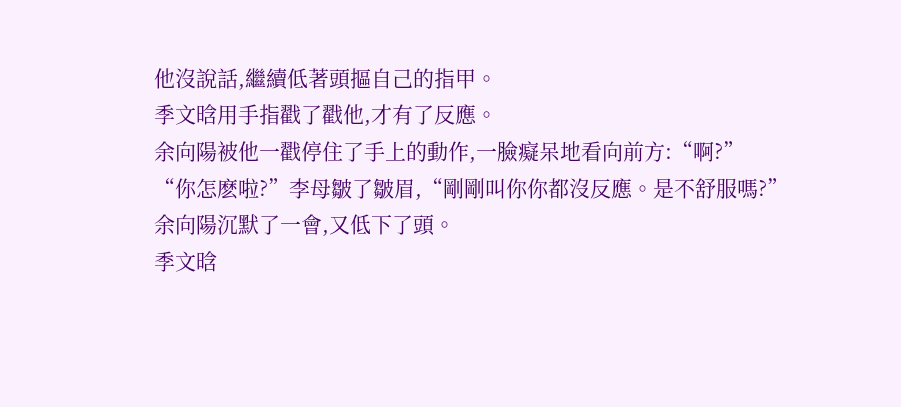他沒說話,繼續低著頭摳自己的指甲。
季文晗用手指戳了戳他,才有了反應。
余向陽被他一戳停住了手上的動作,一臉癡呆地看向前方:“啊?”
“你怎麽啦?”李母皺了皺眉,“剛剛叫你你都沒反應。是不舒服嗎?”
余向陽沉默了一會,又低下了頭。
季文晗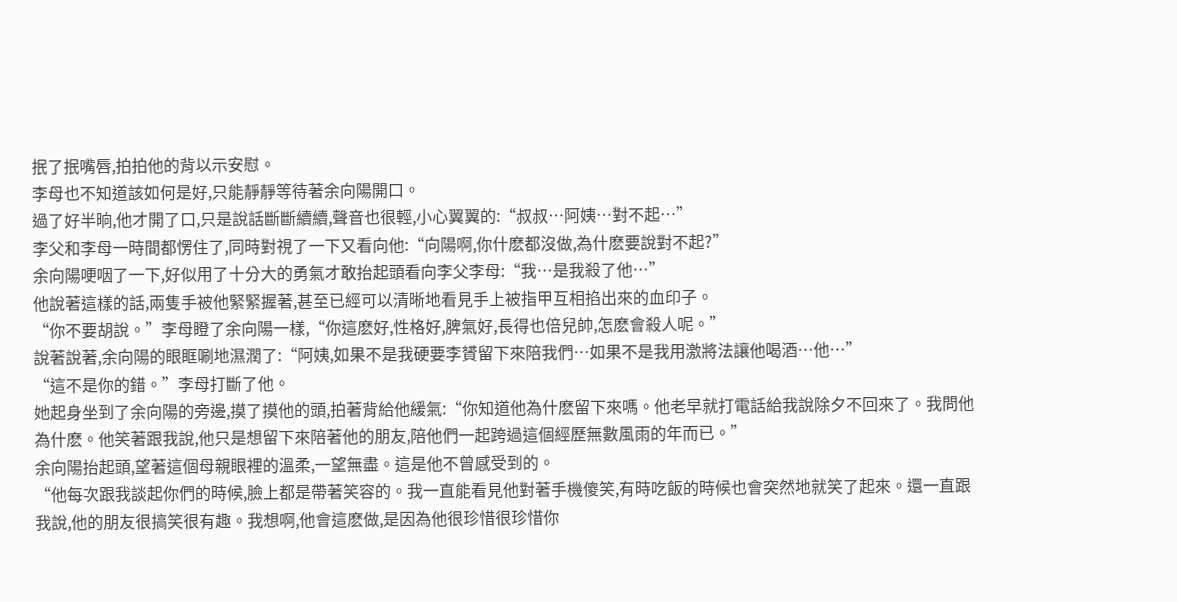抿了抿嘴唇,拍拍他的背以示安慰。
李母也不知道該如何是好,只能靜靜等待著余向陽開口。
過了好半晌,他才開了口,只是說話斷斷續續,聲音也很輕,小心翼翼的:“叔叔…阿姨…對不起…”
李父和李母一時間都愣住了,同時對視了一下又看向他:“向陽啊,你什麽都沒做,為什麽要說對不起?”
余向陽哽咽了一下,好似用了十分大的勇氣才敢抬起頭看向李父李母:“我…是我殺了他…”
他說著這樣的話,兩隻手被他緊緊握著,甚至已經可以清晰地看見手上被指甲互相掐出來的血印子。
“你不要胡說。”李母瞪了余向陽一樣,“你這麽好,性格好,脾氣好,長得也倍兒帥,怎麽會殺人呢。”
說著說著,余向陽的眼眶唰地濕潤了:“阿姨,如果不是我硬要李贇留下來陪我們…如果不是我用激將法讓他喝酒…他…”
“這不是你的錯。”李母打斷了他。
她起身坐到了余向陽的旁邊,摸了摸他的頭,拍著背給他緩氣:“你知道他為什麽留下來嗎。他老早就打電話給我說除夕不回來了。我問他為什麽。他笑著跟我說,他只是想留下來陪著他的朋友,陪他們一起跨過這個經歷無數風雨的年而已。”
余向陽抬起頭,望著這個母親眼裡的溫柔,一望無盡。這是他不曾感受到的。
“他每次跟我談起你們的時候,臉上都是帶著笑容的。我一直能看見他對著手機傻笑,有時吃飯的時候也會突然地就笑了起來。還一直跟我說,他的朋友很搞笑很有趣。我想啊,他會這麽做,是因為他很珍惜很珍惜你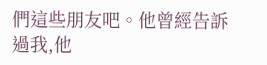們這些朋友吧。他曾經告訴過我,他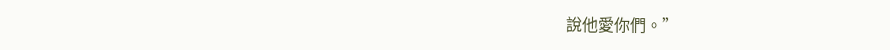說他愛你們。”